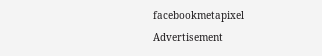facebookmetapixel
Advertisement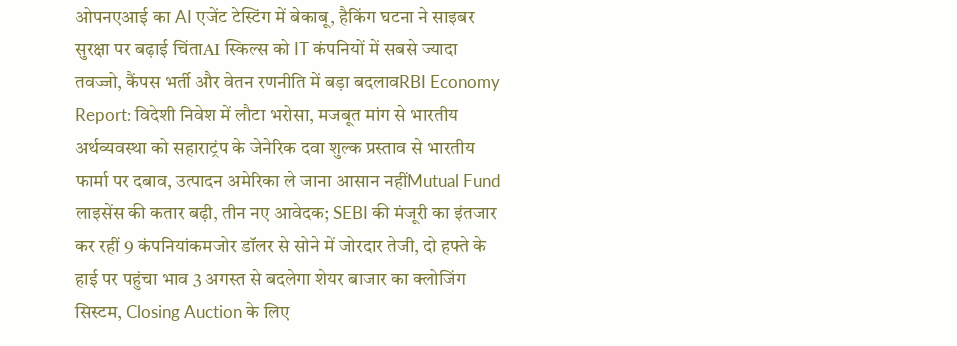ओपनएआई का AI एजेंट टेस्टिंग में बेकाबू, हैकिंग घटना ने साइबर सुरक्षा पर बढ़ाई चिंताAI स्किल्स को IT कंपनियों में सबसे ज्यादा तवज्जो, कैंपस भर्ती और वेतन रणनीति में बड़ा बदलावRBI Economy Report: विदेशी निवेश में लौटा भरोसा, मजबूत मांग से भारतीय अर्थव्यवस्था को सहाराट्रंप के जेनेरिक दवा शुल्क प्रस्ताव से भारतीय फार्मा पर दबाव, उत्पादन अमेरिका ले जाना आसान नहींMutual Fund लाइसेंस की कतार बढ़ी, तीन नए आवेदक; SEBI की मंजूरी का इंतजार कर रहीं 9 कंपनियांकमजोर डॉलर से सोने में जोरदार तेजी, दो हफ्ते के हाई पर पहुंचा भाव 3 अगस्त से बदलेगा शेयर बाजार का क्लोजिंग सिस्टम, Closing Auction के लिए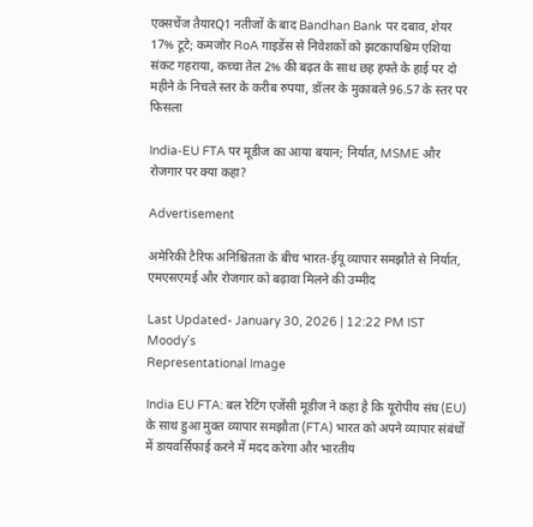एक्सचेंज तैयारQ1 नतीजों के बाद Bandhan Bank पर दबाव, शेयर 17% टूटे; कमजोर RoA गाइडेंस से निवेशकों को झटकापश्चिम एशिया संकट गहराया, कच्चा तेल 2% की बढ़त के साथ छह हफ्ते के हाई पर दो महीने के निचले स्तर के करीब रुपया, डॉलर के मुकाबले 96.57 के स्तर पर फिसला

India-EU FTA पर मूडीज का आया बयान; निर्यात, MSME और रोजगार पर क्या कहा?

Advertisement

अमेरिकी टैरिफ अनिश्चितता के बीच भारत-ईयू व्यापार समझौते से निर्यात, एमएसएमई और रोजगार को बढ़ावा मिलने की उम्मीद

Last Updated- January 30, 2026 | 12:22 PM IST
Moody's
Representational Image

India EU FTA: बल रेटिंग एजेंसी मूडीज ने कहा है कि यूरोपीय संघ (EU) के साथ हुआ मुक्त व्यापार समझौता (FTA) भारत को अपने व्यापार संबंधों में डायवर्सिफाई करने में मदद करेगा और भारतीय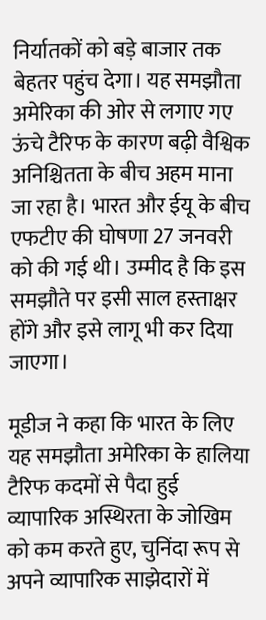निर्यातकों को बड़े बाजार तक बेहतर पहुंच देगा। यह समझौता अमेरिका की ओर से लगाए गए ऊंचे टैरिफ के कारण बढ़ी वैश्विक अनिश्चितता के बीच अहम माना जा रहा है। भारत और ईयू के बीच एफटीए की घोषणा 27 जनवरी को की गई थी। उम्मीद है कि इस समझौते पर इसी साल हस्ताक्षर होंगे और इसे लागू भी कर दिया जाएगा।

मूडीज ने कहा कि भारत के लिए यह समझौता अमेरिका के हालिया टैरिफ कदमों से पैदा हुई व्यापारिक अस्थिरता के जोखिम को कम करते हुए, चुनिंदा रूप से अपने व्यापारिक साझेदारों में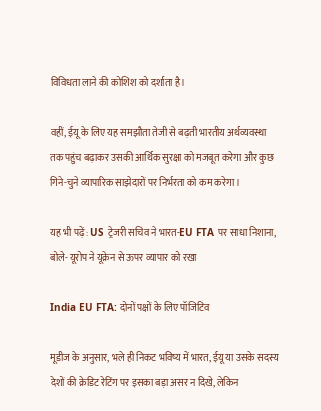विविधता लाने की कोशिश को दर्शाता है।

वहीं, ईयू के लिए यह समझौता तेजी से बढ़ती भारतीय अर्थव्यवस्था तक पहुंच बढ़ाकर उसकी आर्थिक सुरक्षा को मजबूत करेगा और कुछ गिने-चुने व्यापारिक साझेदारों पर निर्भरता को कम करेगा।

यह भी पढ़ें: US ट्रेजरी सचिव ने भारत-EU FTA पर साधा निशाना, बोले- यूरोप ने यूक्रेन से ऊपर व्यापार को रखा

India EU FTA: दोनों पक्षों के लिए पॉजिटिव

मूडीज के अनुसार, भले ही निकट भविष्य में भारत, ईयू या उसके सदस्य देशों की क्रेडिट रेटिंग पर इसका बड़ा असर न दिखे, लेकिन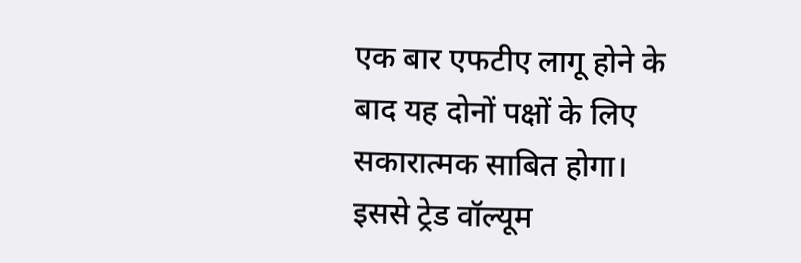एक बार एफटीए लागू होने के बाद यह दोनों पक्षों के लिए सकारात्मक साबित होगा। इससे ट्रेड वॉल्यूम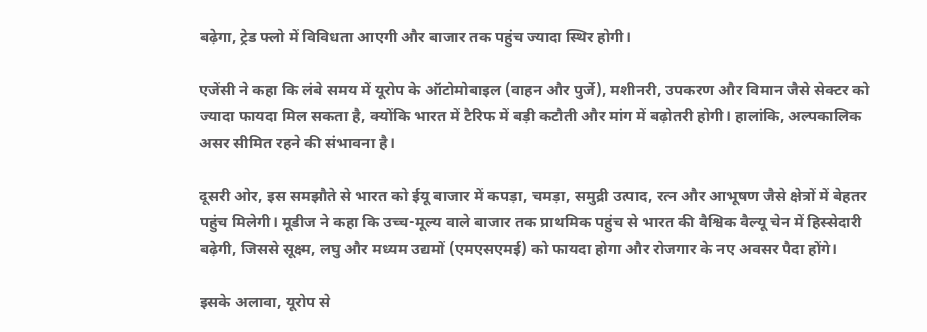बढ़ेगा, ट्रेड फ्लो में विविधता आएगी और बाजार तक पहुंच ज्यादा स्थिर होगी।

एजेंसी ने कहा कि लंबे समय में यूरोप के ऑटोमोबाइल (वाहन और पुर्जे), मशीनरी, उपकरण और विमान जैसे सेक्टर को ज्यादा फायदा मिल सकता है, क्योंकि भारत में टैरिफ में बड़ी कटौती और मांग में बढ़ोतरी होगी। हालांकि, अल्पकालिक असर सीमित रहने की संभावना है।

दूसरी ओर, इस समझौते से भारत को ईयू बाजार में कपड़ा, चमड़ा, समुद्री उत्पाद, रत्न और आभूषण जैसे क्षेत्रों में बेहतर पहुंच मिलेगी। मूडीज ने कहा कि उच्च-मूल्य वाले बाजार तक प्राथमिक पहुंच से भारत की वैश्विक वैल्यू चेन में हिस्सेदारी बढ़ेगी, जिससे सूक्ष्म, लघु और मध्यम उद्यमों (एमएसएमई) को फायदा होगा और रोजगार के नए अवसर पैदा होंगे।

इसके अलावा, यूरोप से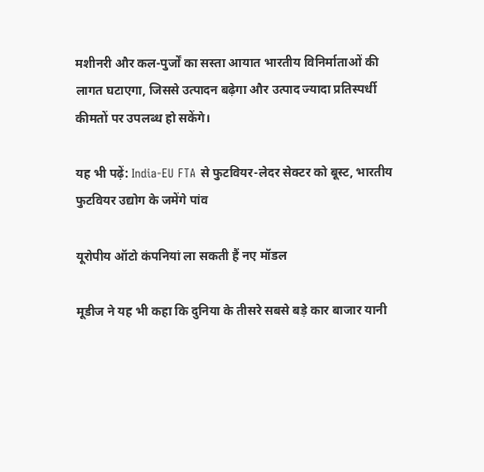मशीनरी और कल-पुर्जों का सस्ता आयात भारतीय विनिर्माताओं की लागत घटाएगा, जिससे उत्पादन बढ़ेगा और उत्पाद ज्यादा प्रतिस्पर्धी कीमतों पर उपलब्ध हो सकेंगे।

यह भी पढ़ें: India-EU FTA से फुटवियर-लेदर सेक्टर को बूस्ट, भारतीय फुटवियर उद्योग के जमेंगे पांव

यूरोपीय ऑटो कंपनियां ला सकती हैं नए मॉडल

मूडीज ने यह भी कहा कि दुनिया के तीसरे सबसे बड़े कार बाजार यानी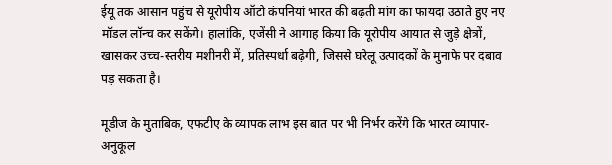ईयू तक आसान पहुंच से यूरोपीय ऑटो कंपनियां भारत की बढ़ती मांग का फायदा उठाते हुए नए मॉडल लॉन्च कर सकेंगे। हालांकि, एजेंसी ने आगाह किया कि यूरोपीय आयात से जुड़े क्षेत्रों, खासकर उच्च-स्तरीय मशीनरी में, प्रतिस्पर्धा बढ़ेगी, जिससे घरेलू उत्पादकों के मुनाफे पर दबाव पड़ सकता है।

मूडीज के मुताबिक, एफटीए के व्यापक लाभ इस बात पर भी निर्भर करेंगे कि भारत व्यापार-अनुकूल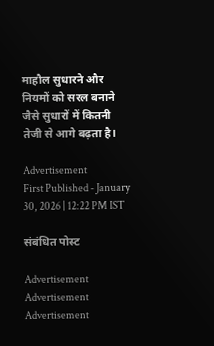माहौल सुधारने और नियमों को सरल बनाने जैसे सुधारों में कितनी तेजी से आगे बढ़ता है।

Advertisement
First Published - January 30, 2026 | 12:22 PM IST

संबंधित पोस्ट

Advertisement
Advertisement
Advertisement